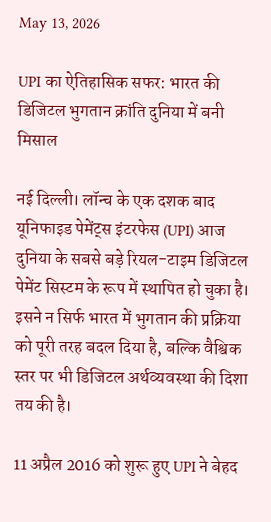May 13, 2026

UPI का ऐतिहासिक सफर: भारत की डिजिटल भुगतान क्रांति दुनिया में बनी मिसाल

नई दिल्ली। लॉन्च के एक दशक बाद यूनिफाइड पेमेंट्स इंटरफेस (UPI) आज दुनिया के सबसे बड़े रियल-टाइम डिजिटल पेमेंट सिस्टम के रूप में स्थापित हो चुका है। इसने न सिर्फ भारत में भुगतान की प्रक्रिया को पूरी तरह बदल दिया है, बल्कि वैश्विक स्तर पर भी डिजिटल अर्थव्यवस्था की दिशा तय की है।

11 अप्रैल 2016 को शुरू हुए UPI ने बेहद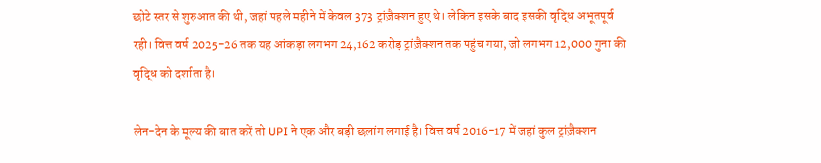छोटे स्तर से शुरुआत की थी, जहां पहले महीने में केवल 373 ट्रांज़ैक्शन हुए थे। लेकिन इसके बाद इसकी वृद्धि अभूतपूर्व रही। वित्त वर्ष 2025-26 तक यह आंकड़ा लगभग 24,162 करोड़ ट्रांज़ैक्शन तक पहुंच गया, जो लगभग 12,000 गुना की वृद्धि को दर्शाता है।

लेन-देन के मूल्य की बात करें तो UPI ने एक और बड़ी छलांग लगाई है। वित्त वर्ष 2016-17 में जहां कुल ट्रांज़ैक्शन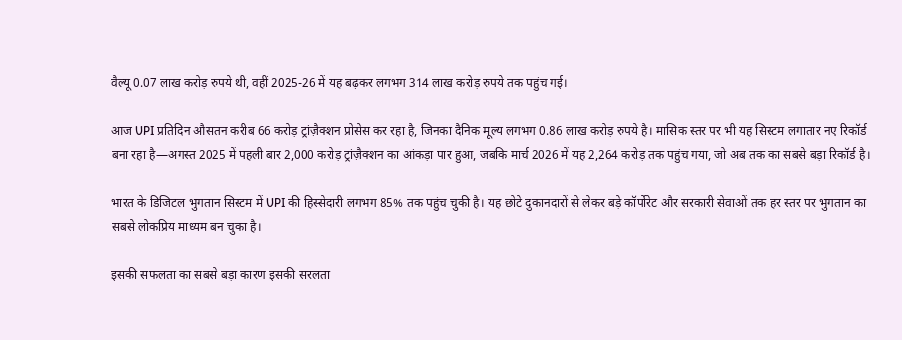वैल्यू 0.07 लाख करोड़ रुपये थी, वहीं 2025-26 में यह बढ़कर लगभग 314 लाख करोड़ रुपये तक पहुंच गई।

आज UPI प्रतिदिन औसतन करीब 66 करोड़ ट्रांज़ैक्शन प्रोसेस कर रहा है, जिनका दैनिक मूल्य लगभग 0.86 लाख करोड़ रुपये है। मासिक स्तर पर भी यह सिस्टम लगातार नए रिकॉर्ड बना रहा है—अगस्त 2025 में पहली बार 2,000 करोड़ ट्रांज़ैक्शन का आंकड़ा पार हुआ, जबकि मार्च 2026 में यह 2,264 करोड़ तक पहुंच गया, जो अब तक का सबसे बड़ा रिकॉर्ड है।

भारत के डिजिटल भुगतान सिस्टम में UPI की हिस्सेदारी लगभग 85% तक पहुंच चुकी है। यह छोटे दुकानदारों से लेकर बड़े कॉर्पोरेट और सरकारी सेवाओं तक हर स्तर पर भुगतान का सबसे लोकप्रिय माध्यम बन चुका है।

इसकी सफलता का सबसे बड़ा कारण इसकी सरलता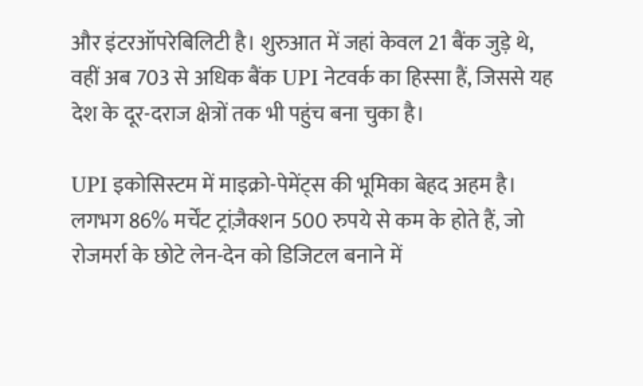और इंटरऑपरेबिलिटी है। शुरुआत में जहां केवल 21 बैंक जुड़े थे, वहीं अब 703 से अधिक बैंक UPI नेटवर्क का हिस्सा हैं, जिससे यह देश के दूर-दराज क्षेत्रों तक भी पहुंच बना चुका है।

UPI इकोसिस्टम में माइक्रो-पेमेंट्स की भूमिका बेहद अहम है। लगभग 86% मर्चेंट ट्रांज़ैक्शन 500 रुपये से कम के होते हैं, जो रोजमर्रा के छोटे लेन-देन को डिजिटल बनाने में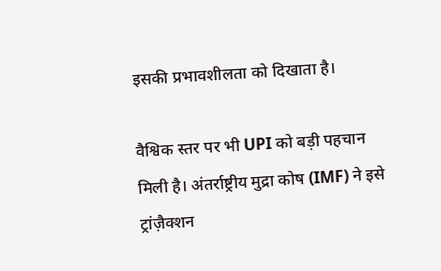इसकी प्रभावशीलता को दिखाता है।

वैश्विक स्तर पर भी UPI को बड़ी पहचान मिली है। अंतर्राष्ट्रीय मुद्रा कोष (IMF) ने इसे ट्रांज़ैक्शन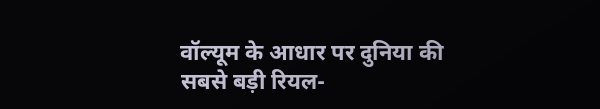वॉल्यूम के आधार पर दुनिया की सबसे बड़ी रियल-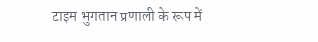टाइम भुगतान प्रणाली के रूप में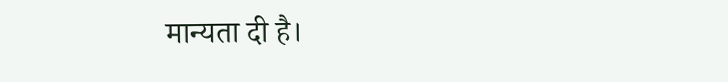मान्यता दी है।